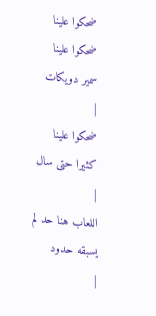ضحكوا علينا
ضحكوا علينا
سمير دويكات
|
ضحكوا علينا كثيرا حتى سال
|
اللعاب هنا حد لم يسبقه حدود
|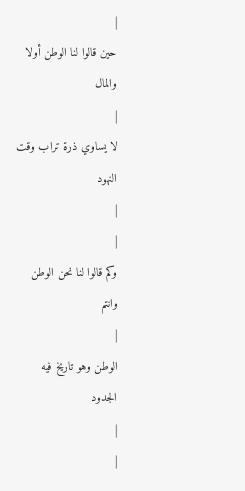|
حين قالوا لنا الوطن أولا والمال
|
لا يساوي ذرة تراب وقت النهود
|
|
وكم قالوا لنا نحن الوطن وانتم
|
الوطن وهو تاريخ فيه الجدود
|
|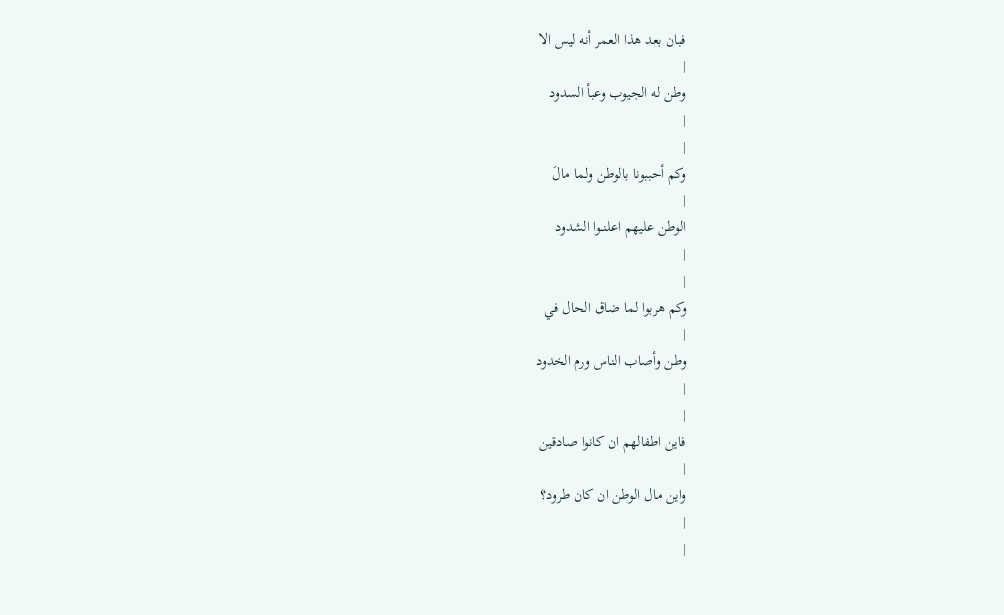فبان بعد هذا العمر أنه ليس الا
|
وطن له الجيوب وعبأ السدود
|
|
وكم أحببونا بالوطن ولما مالَ
|
الوطن عليهم اعلنــوا الشدود
|
|
وكم هربوا لما ضاق الحال في
|
وطن وأصاب الناس ورم الخدود
|
|
فاين اطفالهم ان كانوا صادقين
|
واين مال الوطن ان كان طرود؟
|
|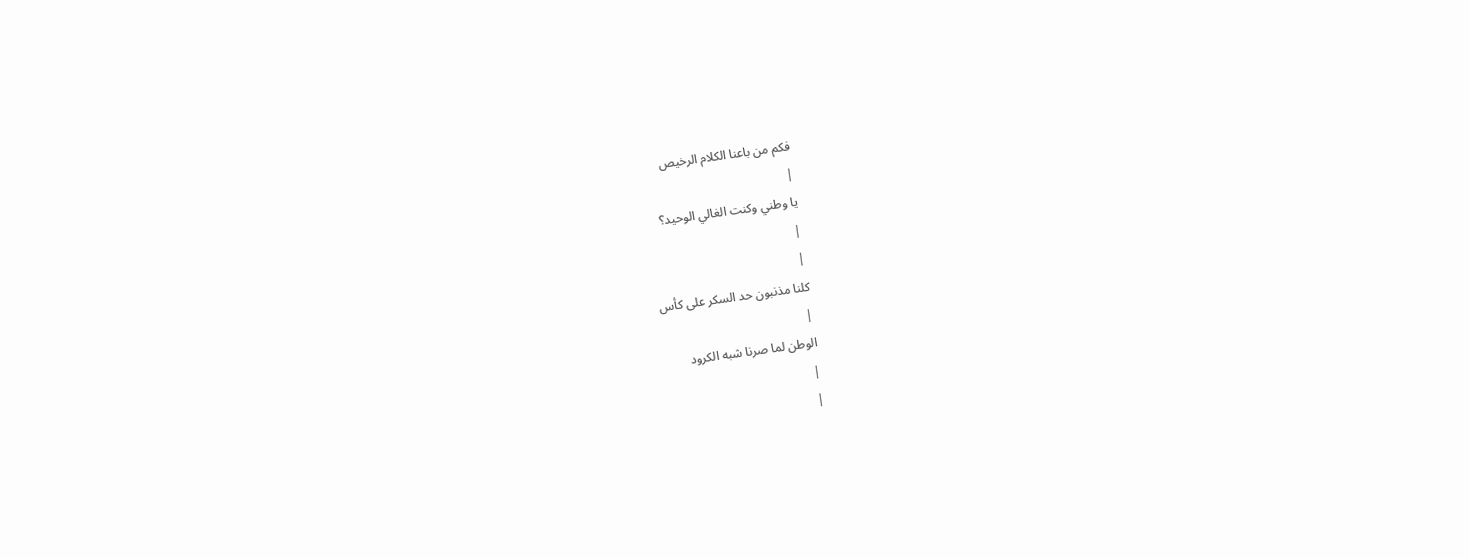فكم من باعنا الكلام الرخيص
|
يا وطني وكنت الغالي الوحيد؟
|
|
كلنا مذنبون حد السكر على كأس
|
الوطن لما صرنا شبه الكرود
|
|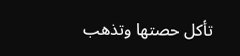تأكل حصتها وتذهب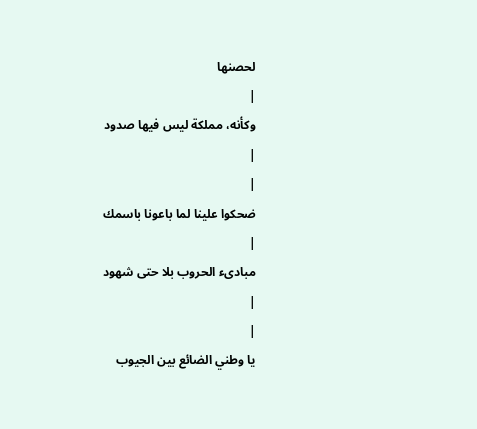لحصنها
|
وكأنه، مملكة ليس فيها صدود
|
|
ضحكوا علينا لما باعونا باسمك
|
مبادىء الحروب بلا حتى شهود
|
|
يا وطني الضائع بين الجيوب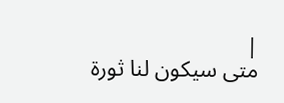|
متى سيكون لنا ثورة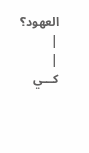العهود؟
|
|
كـــي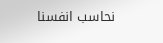نحاسب انفسنا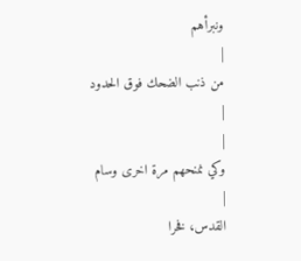ونبرأهم
|
من ذنب الضحك فوق الحدود
|
|
وكي نمنحهم مرة اخرى وسام
|
القدس، فخرا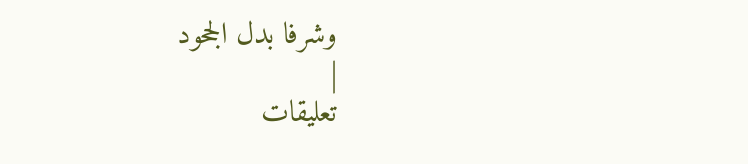وشرفا بدل الجحود
|
تعليقات